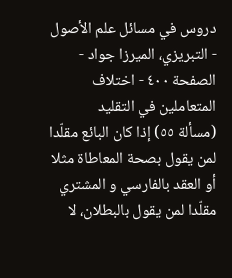دروس في مسائل علم الأصول - التبريزي، الميرزا جواد - الصفحة ٤٠٠ - اختلاف المتعاملين في التقليد
(مسألة ٥٥) إذا كان البائع مقلّدا لمن يقول بصحة المعاطاة مثلا أو العقد بالفارسي و المشتري مقلّدا لمن يقول بالبطلان، لا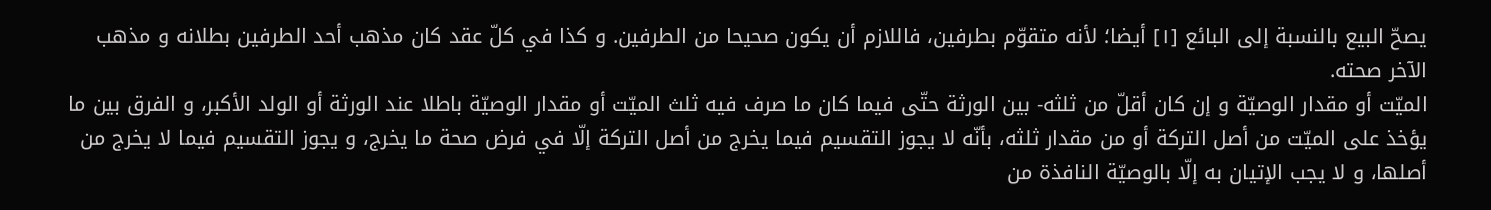يصحّ البيع بالنسبة إلى البائع [١] أيضا؛ لأنه متقوّم بطرفين، فاللازم أن يكون صحيحا من الطرفين. و كذا في كلّ عقد كان مذهب أحد الطرفين بطلانه و مذهب الآخر صحته.
الميّت أو مقدار الوصيّة و إن كان أقلّ من ثلثه- بين الورثة حتّى فيما كان ما صرف فيه ثلث الميّت أو مقدار الوصيّة باطلا عند الورثة أو الولد الأكبر، و الفرق بين ما يؤخذ على الميّت من أصل التركة أو من مقدار ثلثه، بأنّه لا يجوز التقسيم فيما يخرج من أصل التركة إلّا في فرض صحة ما يخرج، و يجوز التقسيم فيما لا يخرج من أصلها، و لا يجب الإتيان به إلّا بالوصيّة النافذة من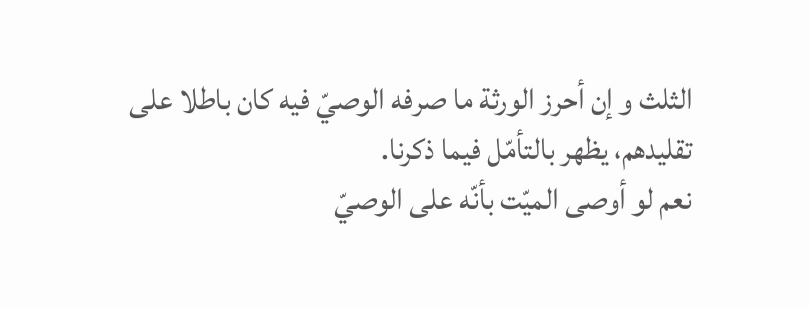الثلث و إن أحرز الورثة ما صرفه الوصيّ فيه كان باطلا على تقليدهم، يظهر بالتأمّل فيما ذكرنا.
نعم لو أوصى الميّت بأنّه على الوصيّ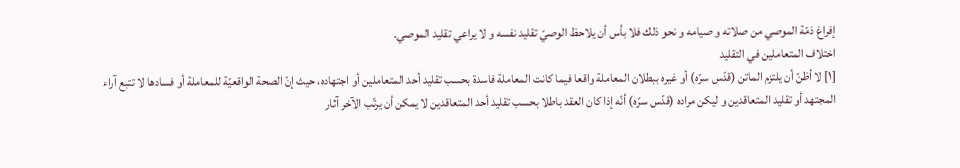إفراغ ذمّة الموصي من صلاته و صيامه و نحو ذلك فلا بأس أن يلاحظ الوصيّ تقليد نفسه و لا يراعي تقليد الموصي.
اختلاف المتعاملين في التقليد
[١] لا أظنّ أن يلتزم الماتن (قدّس سرّه) أو غيره ببطلان المعاملة واقعا فيما كانت المعاملة فاسدة بحسب تقليد أحد المتعاملين أو اجتهاده، حيث إنّ الصحة الواقعيّة للمعاملة أو فسادها لا تتبع آراء المجتهد أو تقليد المتعاقدين و ليكن مراده (قدّس سرّه) أنّه إذا كان العقد باطلا بحسب تقليد أحد المتعاقدين لا يمكن أن يرتّب الآخر آثار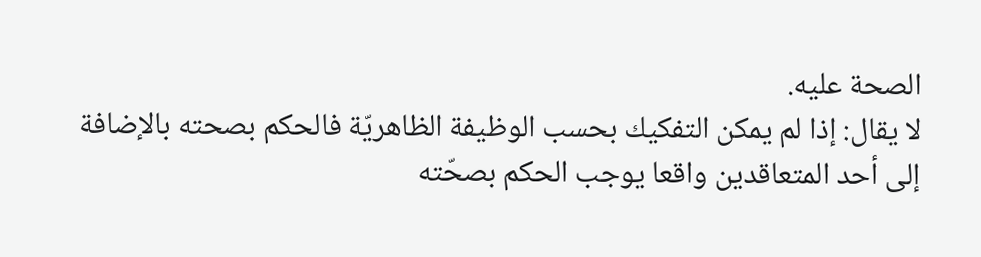الصحة عليه.
لا يقال: إذا لم يمكن التفكيك بحسب الوظيفة الظاهريّة فالحكم بصحته بالإضافة إلى أحد المتعاقدين واقعا يوجب الحكم بصحّته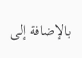بالإضافة إلى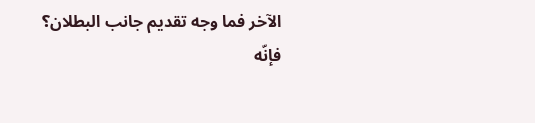الآخر فما وجه تقديم جانب البطلان؟
فإنّه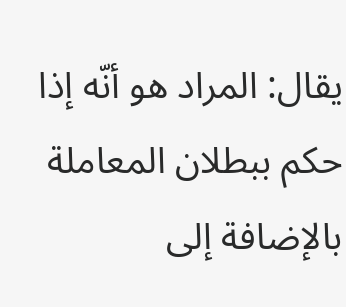يقال: المراد هو أنّه إذا حكم ببطلان المعاملة بالإضافة إلى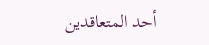أحد المتعاقدين